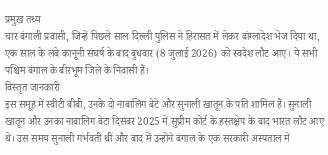प्रमुख तथ्य
चार बंगाली प्रवासी, जिन्हें पिछले साल दिल्ली पुलिस ने हिरासत में लेकर बांग्लादेश भेज दिया था, एक साल के लंबे कानूनी संघर्ष के बाद बुधवार (8 जुलाई 2026) को स्वदेश लौट आए। ये सभी पश्चिम बंगाल के बीरभूम जिले के निवासी हैं।
विस्तृत जानकारी
इस समूह में स्वीटी बीबी, उनके दो नाबालिग बेटे और सुनाली खातून के पति शामिल हैं। सुनाली खातून और उनका नाबालिग बेटा दिसंबर 2025 में सुप्रीम कोर्ट के हस्तक्षेप के बाद भारत लौट आए थे। उस समय सुनाली गर्भवती थीं और बाद में उन्होंने बंगाल के एक सरकारी अस्पताल में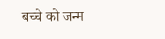बच्चे को जन्म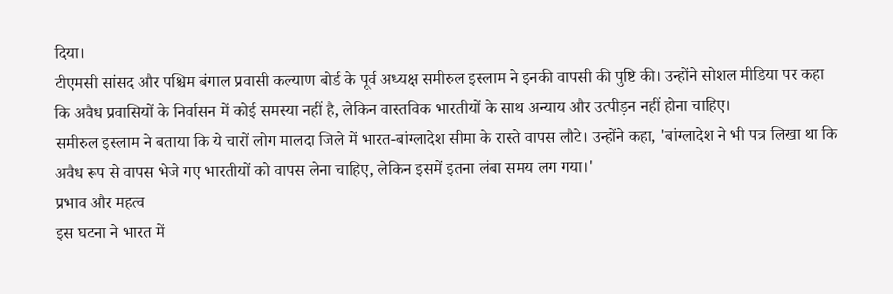दिया।
टीएमसी सांसद और पश्चिम बंगाल प्रवासी कल्याण बोर्ड के पूर्व अध्यक्ष समीरुल इस्लाम ने इनकी वापसी की पुष्टि की। उन्होंने सोशल मीडिया पर कहा कि अवैध प्रवासियों के निर्वासन में कोई समस्या नहीं है, लेकिन वास्तविक भारतीयों के साथ अन्याय और उत्पीड़न नहीं होना चाहिए।
समीरुल इस्लाम ने बताया कि ये चारों लोग मालदा जिले में भारत-बांग्लादेश सीमा के रास्ते वापस लौटे। उन्होंने कहा, 'बांग्लादेश ने भी पत्र लिखा था कि अवैध रूप से वापस भेजे गए भारतीयों को वापस लेना चाहिए, लेकिन इसमें इतना लंबा समय लग गया।'
प्रभाव और महत्व
इस घटना ने भारत में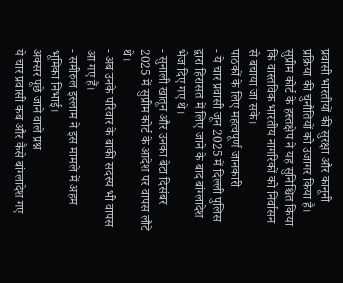प्रवासी भारतीयों की सुरक्षा और कानूनी प्रक्रिया की चुनौतियों को उजागर किया है। सुप्रीम कोर्ट के हस्तक्षेप ने यह सुनिश्चित किया कि वास्तविक भारतीय नागरिकों को निर्वासन से बचाया जा सके।
पाठकों के लिए महत्वपूर्ण जानकारी
- ये चार प्रवासी जून 2025 में दिल्ली पुलिस द्वारा हिरासत में लिए जाने के बाद बांग्लादेश भेज दिए गए थे।
- सुनाली खातून और उनका बेटा दिसंबर 2025 में सुप्रीम कोर्ट के आदेश पर वापस लौटे थे।
- अब उनके परिवार के बाकी सदस्य भी वापस आ गए हैं।
- समीरुल इस्लाम ने इस मामले में अहम भूमिका निभाई।
अक्सर पूछे जाने वाले प्रश्न
ये चार प्रवासी कब और कैसे बांग्लादेश गए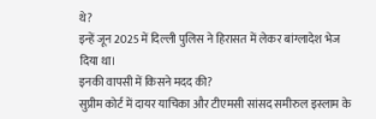थे?
इन्हें जून 2025 में दिल्ली पुलिस ने हिरासत में लेकर बांग्लादेश भेज दिया था।
इनकी वापसी में किसने मदद की?
सुप्रीम कोर्ट में दायर याचिका और टीएमसी सांसद समीरुल इस्लाम के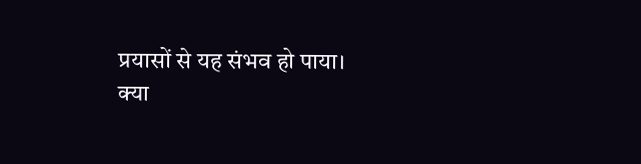प्रयासों से यह संभव हो पाया।
क्या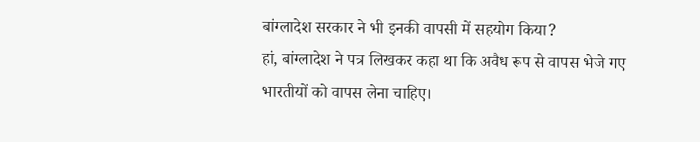बांग्लादेश सरकार ने भी इनकी वापसी में सहयोग किया?
हां, बांग्लादेश ने पत्र लिखकर कहा था कि अवैध रूप से वापस भेजे गए भारतीयों को वापस लेना चाहिए।